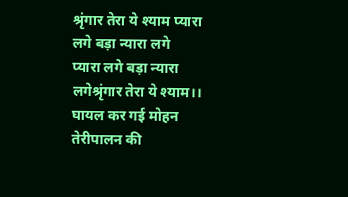श्रृंगार तेरा ये श्याम प्यारा लगे बड़ा न्यारा लगे
प्यारा लगे बड़ा न्यारा लगेश्रृंगार तेरा ये श्याम।। घायल कर गई मोहन तेरीपालन की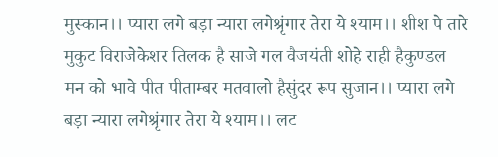मुस्कान।। प्यारा लगे बड़ा न्यारा लगेश्रृंगार तेरा ये श्याम।। शीश पे तारे मुकुट विराजेकेशर तिलक है साजे गल वैजयंती शोहे राही हैकुण्डल मन को भावे पीत पीताम्बर मतवालो हैसुंदर रूप सुजान।। प्यारा लगे बड़ा न्यारा लगेश्रृंगार तेरा ये श्याम।। लट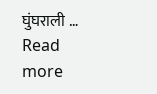घुंघराली … Read more